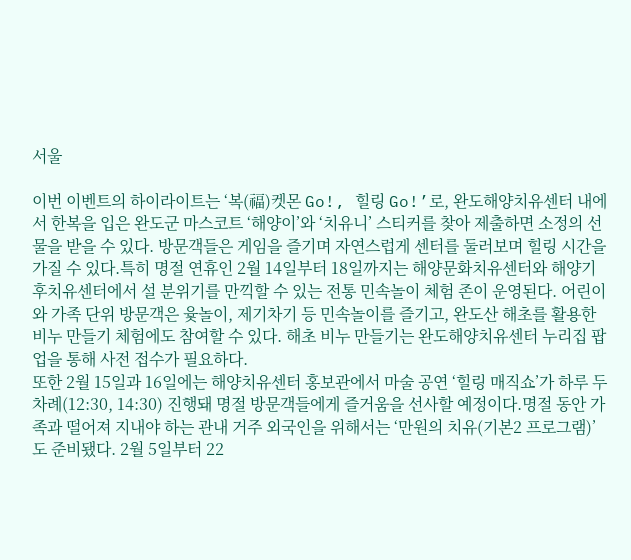서울

이번 이벤트의 하이라이트는 ‘복(福)켓몬 Go!, 힐링 Go!’로, 완도해양치유센터 내에서 한복을 입은 완도군 마스코트 ‘해양이’와 ‘치유니’ 스티커를 찾아 제출하면 소정의 선물을 받을 수 있다. 방문객들은 게임을 즐기며 자연스럽게 센터를 둘러보며 힐링 시간을 가질 수 있다.특히 명절 연휴인 2월 14일부터 18일까지는 해양문화치유센터와 해양기후치유센터에서 설 분위기를 만끽할 수 있는 전통 민속놀이 체험 존이 운영된다. 어린이와 가족 단위 방문객은 윷놀이, 제기차기 등 민속놀이를 즐기고, 완도산 해초를 활용한 비누 만들기 체험에도 참여할 수 있다. 해초 비누 만들기는 완도해양치유센터 누리집 팝업을 통해 사전 접수가 필요하다.
또한 2월 15일과 16일에는 해양치유센터 홍보관에서 마술 공연 ‘힐링 매직쇼’가 하루 두 차례(12:30, 14:30) 진행돼 명절 방문객들에게 즐거움을 선사할 예정이다.명절 동안 가족과 떨어져 지내야 하는 관내 거주 외국인을 위해서는 ‘만원의 치유(기본2 프로그램)’도 준비됐다. 2월 5일부터 22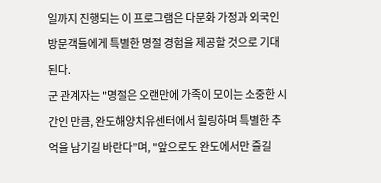일까지 진행되는 이 프로그램은 다문화 가정과 외국인 방문객들에게 특별한 명절 경험을 제공할 것으로 기대된다.
군 관계자는 "명절은 오랜만에 가족이 모이는 소중한 시간인 만큼, 완도해양치유센터에서 힐링하며 특별한 추억을 남기길 바란다”며, "앞으로도 완도에서만 즐길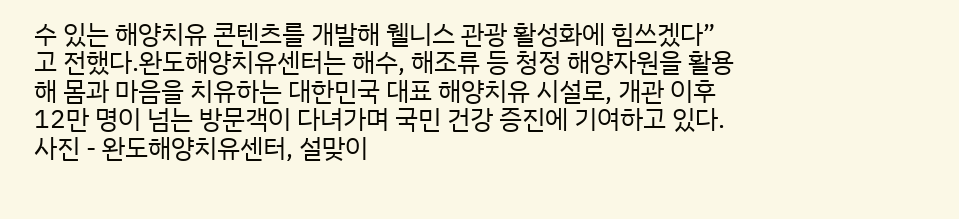수 있는 해양치유 콘텐츠를 개발해 웰니스 관광 활성화에 힘쓰겠다”고 전했다.완도해양치유센터는 해수, 해조류 등 청정 해양자원을 활용해 몸과 마음을 치유하는 대한민국 대표 해양치유 시설로, 개관 이후 12만 명이 넘는 방문객이 다녀가며 국민 건강 증진에 기여하고 있다.
사진 - 완도해양치유센터, 설맞이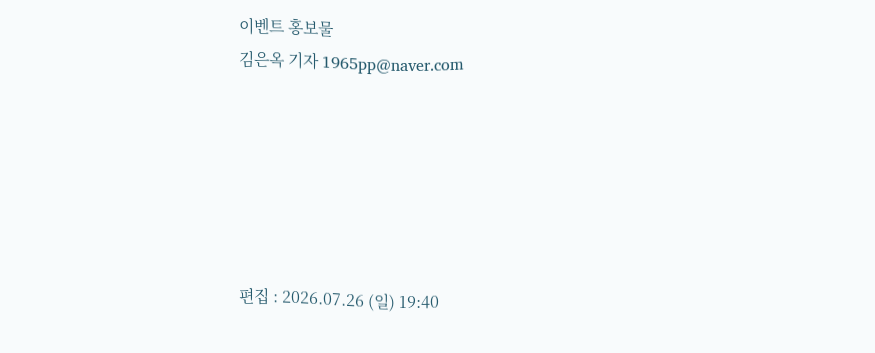이벤트 홍보물
김은옥 기자 1965pp@naver.com






편집 : 2026.07.26 (일) 19:40